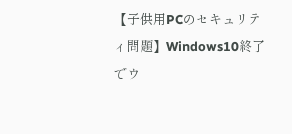【子供用PCのセキュリティ問題】Windows10終了でウ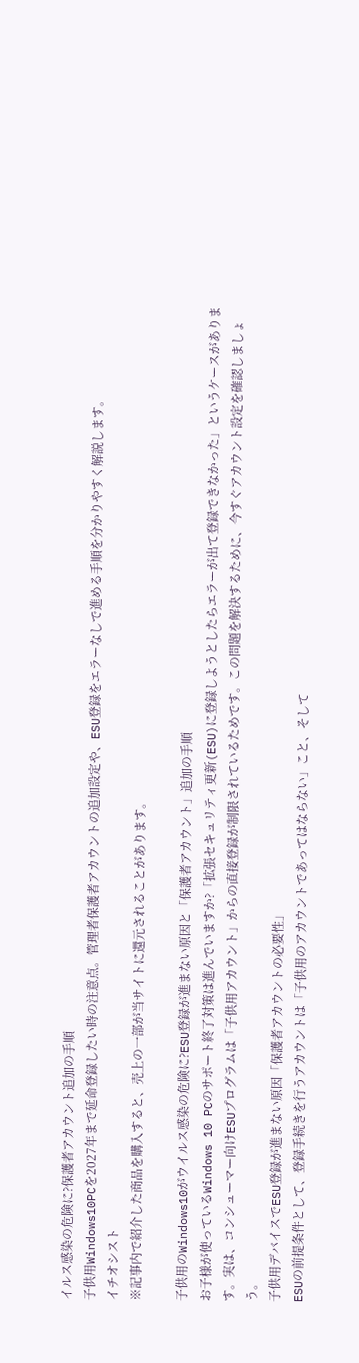イルス感染の危険に?保護者アカウント追加の手順
子供用Windows10PCを2027年まで延命登録したい時の注意点。管理者保護者アカウントの追加設定や、ESU登録をエラーなしで進める手順を分かりやすく解説します。
イチオシスト
※記事内で紹介した商品を購入すると、売上の一部が当サイトに還元されることがあります。

子供用のWindows10がウイルス感染の危険に?ESU登録が進まない原因と「保護者アカウント」追加の手順
お子様が使っているWindows 10 PCのサポート終了対策は進んでいますか?「拡張セキュリティ更新(ESU)に登録しようとしたらエラーが出て登録できなかった」というケースがあります。実は、コンシューマー向けESUプログラムは「子供用アカウント」からの直接登録が制限されているためです。この問題を解決するために、今すぐアカウント設定を確認しましょう。
子供用デバイスでESU登録が進まない原因「保護者アカウントの必要性」
ESUの前提条件として、登録手続きを行うアカウントは「子供用のアカウントであってはならない」こと、そして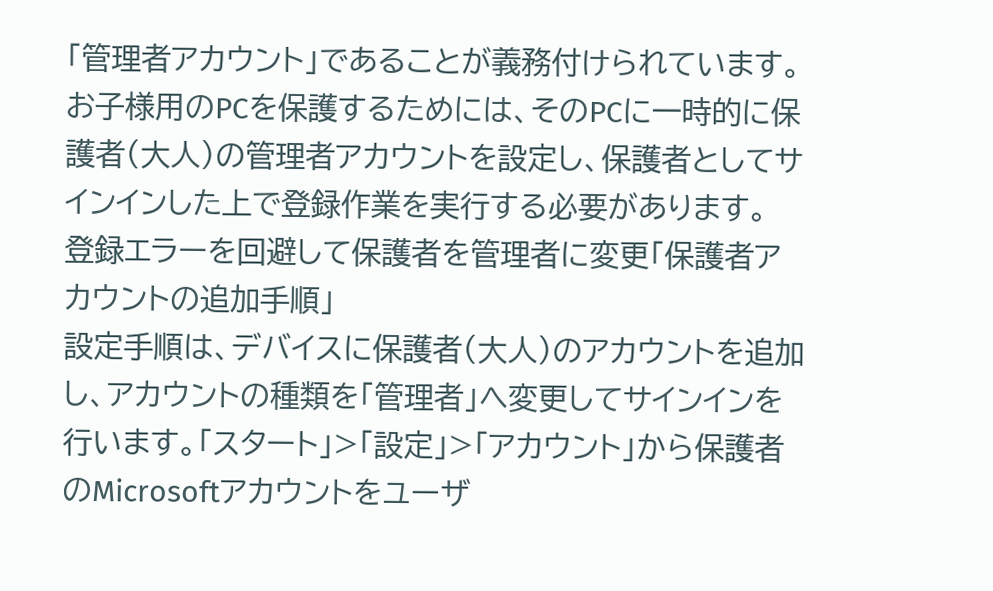「管理者アカウント」であることが義務付けられています。お子様用のPCを保護するためには、そのPCに一時的に保護者(大人)の管理者アカウントを設定し、保護者としてサインインした上で登録作業を実行する必要があります。
登録エラーを回避して保護者を管理者に変更「保護者アカウントの追加手順」
設定手順は、デバイスに保護者(大人)のアカウントを追加し、アカウントの種類を「管理者」へ変更してサインインを行います。「スタート」>「設定」>「アカウント」から保護者のMicrosoftアカウントをユーザ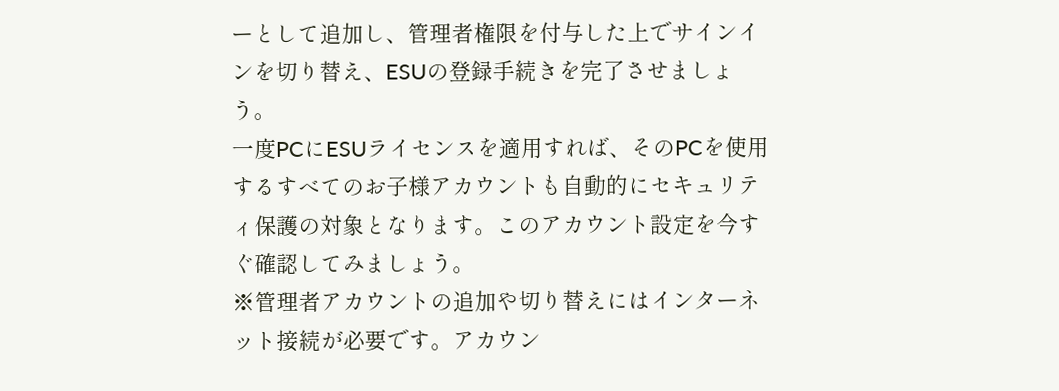ーとして追加し、管理者権限を付与した上でサインインを切り替え、ESUの登録手続きを完了させましょう。
一度PCにESUライセンスを適用すれば、そのPCを使用するすべてのお子様アカウントも自動的にセキュリティ保護の対象となります。このアカウント設定を今すぐ確認してみましょう。
※管理者アカウントの追加や切り替えにはインターネット接続が必要です。アカウン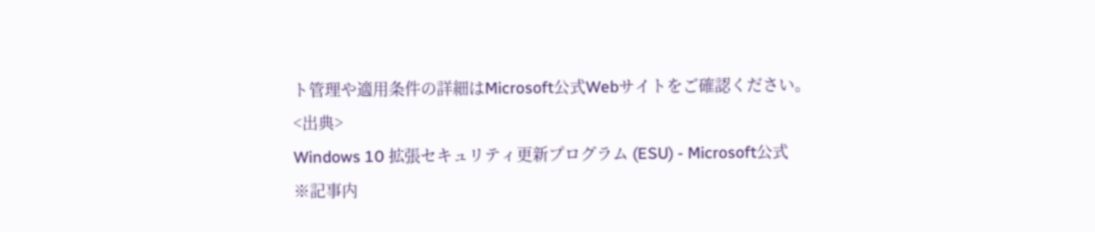ト管理や適用条件の詳細はMicrosoft公式Webサイトをご確認ください。
<出典>
Windows 10 拡張セキュリティ更新プログラム (ESU) - Microsoft公式
※記事内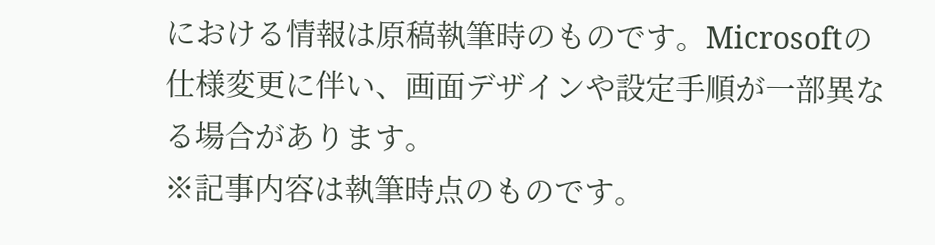における情報は原稿執筆時のものです。Microsoftの仕様変更に伴い、画面デザインや設定手順が一部異なる場合があります。
※記事内容は執筆時点のものです。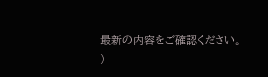最新の内容をご確認ください。
)